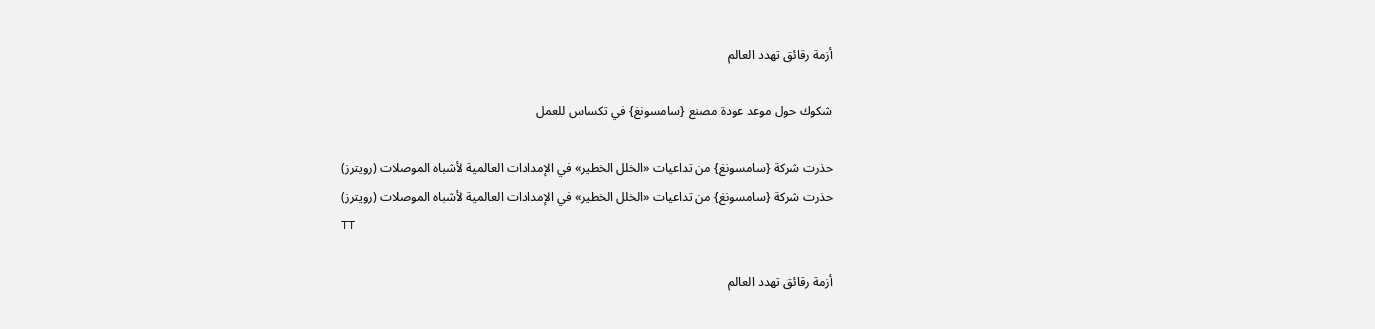أزمة رقائق تهدد العالم

شكوك حول موعد عودة مصنع {سامسونغ} في تكساس للعمل

حذرت شركة {سامسونغ} من تداعيات «الخلل الخطير» في الإمدادات العالمية لأشباه الموصلات (رويترز)
حذرت شركة {سامسونغ} من تداعيات «الخلل الخطير» في الإمدادات العالمية لأشباه الموصلات (رويترز)
TT

أزمة رقائق تهدد العالم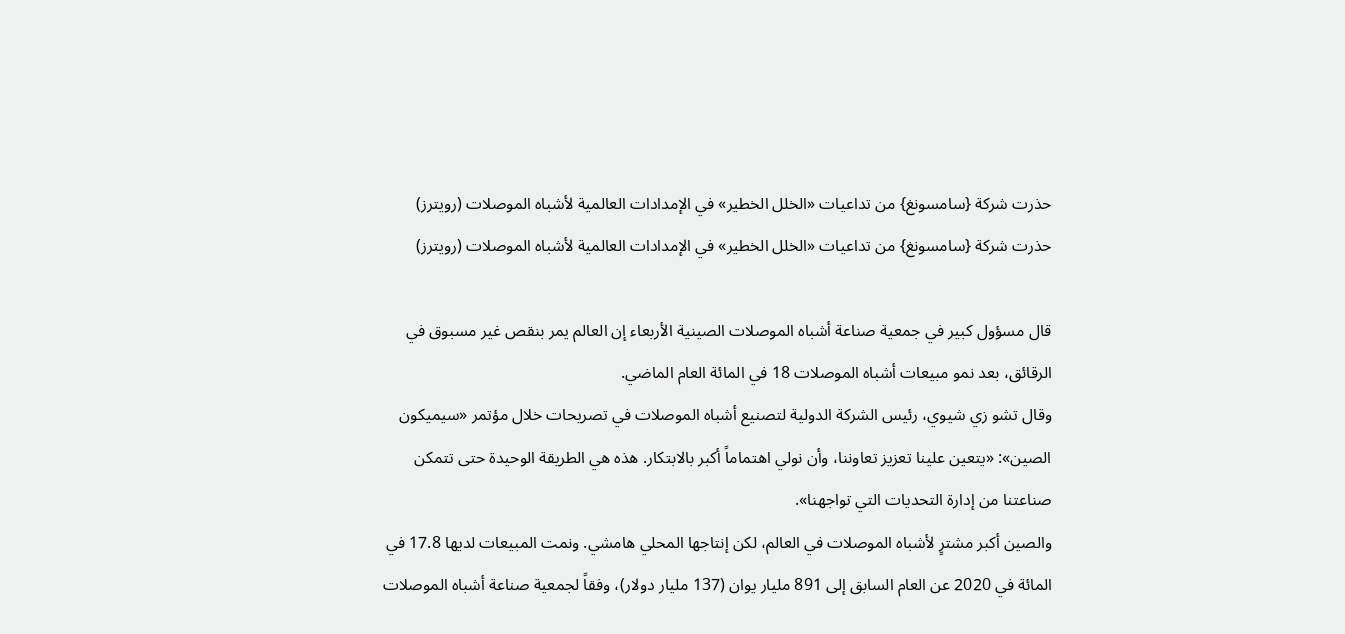حذرت شركة {سامسونغ} من تداعيات «الخلل الخطير» في الإمدادات العالمية لأشباه الموصلات (رويترز)
حذرت شركة {سامسونغ} من تداعيات «الخلل الخطير» في الإمدادات العالمية لأشباه الموصلات (رويترز)

قال مسؤول كبير في جمعية صناعة أشباه الموصلات الصينية الأربعاء إن العالم يمر بنقص غير مسبوق في الرقائق، بعد نمو مبيعات أشباه الموصلات 18 في المائة العام الماضي.
وقال تشو زي شيوي، رئيس الشركة الدولية لتصنيع أشباه الموصلات في تصريحات خلال مؤتمر «سيميكون الصين»: «يتعين علينا تعزيز تعاوننا، وأن نولي اهتماماً أكبر بالابتكار. هذه هي الطريقة الوحيدة حتى تتمكن صناعتنا من إدارة التحديات التي تواجهنا».
والصين أكبر مشترٍ لأشباه الموصلات في العالم، لكن إنتاجها المحلي هامشي. ونمت المبيعات لديها 17.8 في المائة في 2020 عن العام السابق إلى 891 مليار يوان (137 مليار دولار)، وفقاً لجمعية صناعة أشباه الموصلات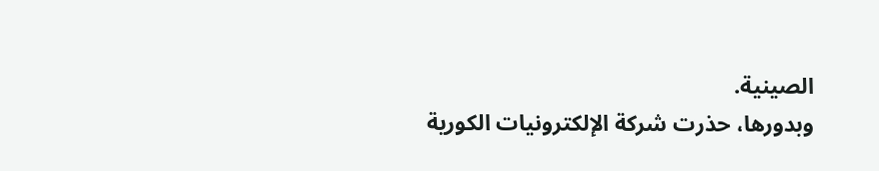الصينية.
وبدورها، حذرت شركة الإلكترونيات الكورية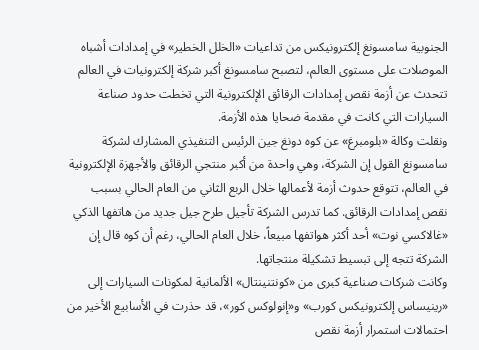الجنوبية سامسونغ إلكترونيكس من تداعيات «الخلل الخطير» في إمدادات أشباه الموصلات على مستوى العالم، لتصبح سامسونغ أكبر شركة إلكترونيات في العالم تتحدث عن أزمة نقص إمدادات الرقائق الإلكترونية التي تخطت حدود صناعة السيارات التي كانت في مقدمة ضحايا هذه الأزمة.
ونقلت وكالة «بلومبرغ» عن كوه دونغ جين الرئيس التنفيذي المشارك لشركة سامسونغ القول إن الشركة، وهي واحدة من أكبر منتجي الرقائق والأجهزة الإلكترونية في العالم، تتوقع حدوث أزمة لأعمالها خلال الربع الثاني من العام الحالي بسبب نقص إمدادات الرقائق. كما تدرس الشركة تأجيل طرح جيل جديد من هاتفها الذكي «غالاكسي نوت» أحد أكثر هواتفها مبيعاً، خلال العام الحالي، رغم أن كوه قال إن الشركة تتجه إلى تبسيط تشكيلة منتجاتها.
وكانت شركات صناعية كبرى من «كونتنينتال» الألمانية لمكونات السيارات إلى «رينيساس إلكترونيكس كورب» و«إنولوكس كور»، قد حذرت في الأسابيع الأخير من احتمالات استمرار أزمة نقص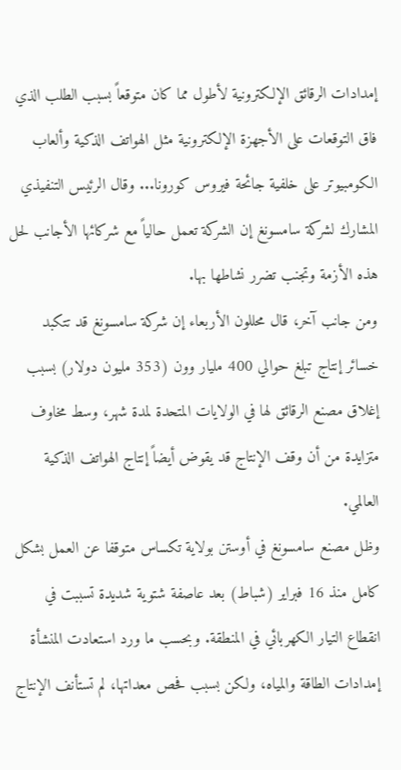إمدادات الرقائق الإلكترونية لأطول مما كان متوقعاً بسبب الطلب الذي فاق التوقعات على الأجهزة الإلكترونية مثل الهواتف الذكية وألعاب الكومبيوتر على خلفية جائحة فيروس كورونا... وقال الرئيس التنفيذي المشارك لشركة سامسونغ إن الشركة تعمل حالياً مع شركائها الأجانب لحل هذه الأزمة وتجنب تضرر نشاطها بها.
ومن جانب آخر، قال محللون الأربعاء إن شركة سامسونغ قد تتكبد خسائر إنتاج تبلغ حوالي 400 مليار وون (353 مليون دولار) بسبب إغلاق مصنع الرقائق لها في الولايات المتحدة لمدة شهر، وسط مخاوف متزايدة من أن وقف الإنتاج قد يقوض أيضاً إنتاج الهواتف الذكية العالمي.
وظل مصنع سامسونغ في أوستن بولاية تكساس متوقفا عن العمل بشكل كامل منذ 16 فبراير (شباط) بعد عاصفة شتوية شديدة تسببت في انقطاع التيار الكهربائي في المنطقة. وبحسب ما ورد استعادت المنشأة إمدادات الطاقة والمياه، ولكن بسبب فحص معداتها، لم تستأنف الإنتاج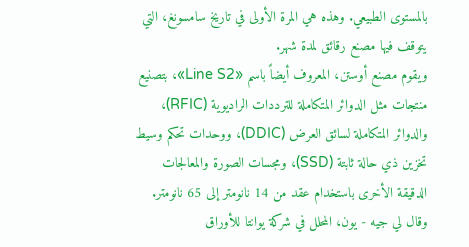بالمستوى الطبيعي. وهذه هي المرة الأولى في تاريخ سامسونغ، التي يتوقف فيها مصنع رقائق لمدة شهر.
ويقوم مصنع أوستن، المعروف أيضاً باسم «Line S2»، بتصنيع منتجات مثل الدوائر المتكاملة للترددات الراديوية (RFIC)، والدوائر المتكاملة لسائق العرض (DDIC)، ووحدات تحكم وسيط تخزين ذي حالة ثابتة (SSD)، ومجسات الصورة والمعالجات الدقيقة الأخرى باستخدام عقد من 14 نانومتر إلى 65 نانومتر.
وقال لي جيه - يون، المحلل في شركة يوانتا للأوراق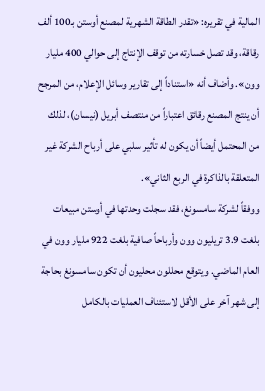المالية في تقريره: «تقدر الطاقة الشهرية لمصنع أوستن بـ100 ألف رقاقة، وقد تصل خسارته من توقف الإنتاج إلى حوالي 400 مليار وون». وأضاف أنه «استناداً إلى تقارير وسائل الإعلام، من المرجح أن ينتج المصنع رقائق اعتباراً من منتصف أبريل (نيسان)، لذلك من المحتمل أيضاً أن يكون له تأثير سلبي على أرباح الشركة غير المتعلقة بالذاكرة في الربع الثاني».
ووفقاً لشركة سامسونغ، فقد سجلت وحدتها في أوستن مبيعات بلغت 3.9 تريليون وون وأرباحاً صافية بلغت 922 مليار وون في العام الماضي. ويتوقع محللون محليون أن تكون سامسونغ بحاجة إلى شهر آخر على الأقل لاستئناف العمليات بالكامل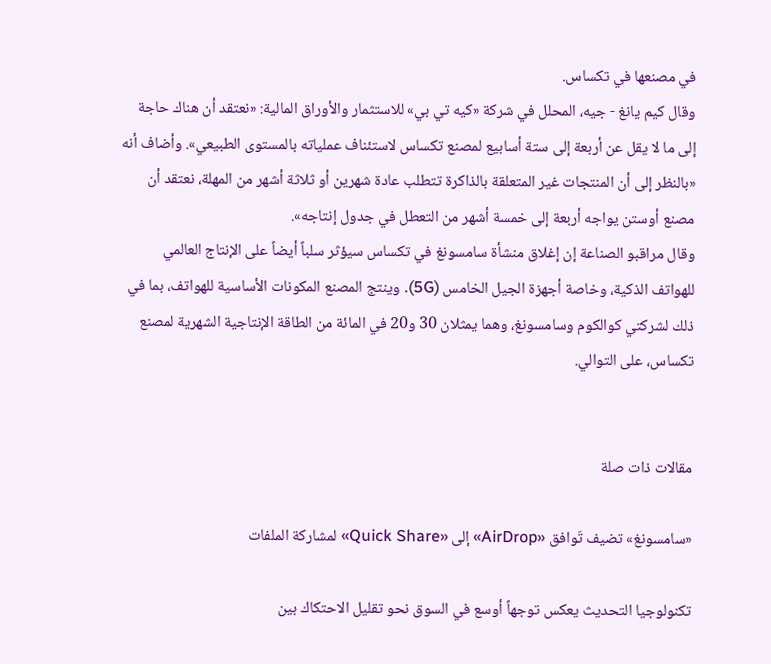في مصنعها في تكساس.
وقال كيم يانغ - جيه، المحلل في شركة «كيه تي بي» للاستثمار والأوراق المالية: «نعتقد أن هناك حاجة إلى ما لا يقل عن أربعة إلى ستة أسابيع لمصنع تكساس لاستئناف عملياته بالمستوى الطبيعي». وأضاف أنه «بالنظر إلى أن المنتجات غير المتعلقة بالذاكرة تتطلب عادة شهرين أو ثلاثة أشهر من المهلة، نعتقد أن مصنع أوستن يواجه أربعة إلى خمسة أشهر من التعطل في جدول إنتاجه».
وقال مراقبو الصناعة إن إغلاق منشأة سامسونغ في تكساس سيؤثر سلباً أيضاً على الإنتاج العالمي للهواتف الذكية، وخاصة أجهزة الجيل الخامس (5G). وينتج المصنع المكونات الأساسية للهواتف، بما في ذلك لشركتي كوالكوم وسامسونغ، وهما يمثلان 30 و20 في المائة من الطاقة الإنتاجية الشهرية لمصنع تكساس، على التوالي.


مقالات ذات صلة

«سامسونغ» تضيف تَوافق «AirDrop» إلى «Quick Share» لمشاركة الملفات

تكنولوجيا التحديث يعكس توجهاً أوسع في السوق نحو تقليل الاحتكاك بين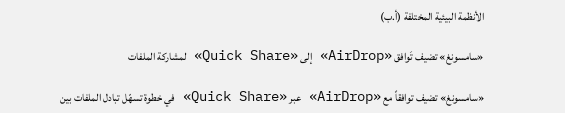الأنظمة البيئية المختلفة (أ.ب)

«سامسونغ» تضيف تَوافق «AirDrop» إلى «Quick Share» لمشاركة الملفات

«سامسونغ» تضيف توافقاً مع «AirDrop» عبر «Quick Share» في خطوة تسهّل تبادل الملفات بين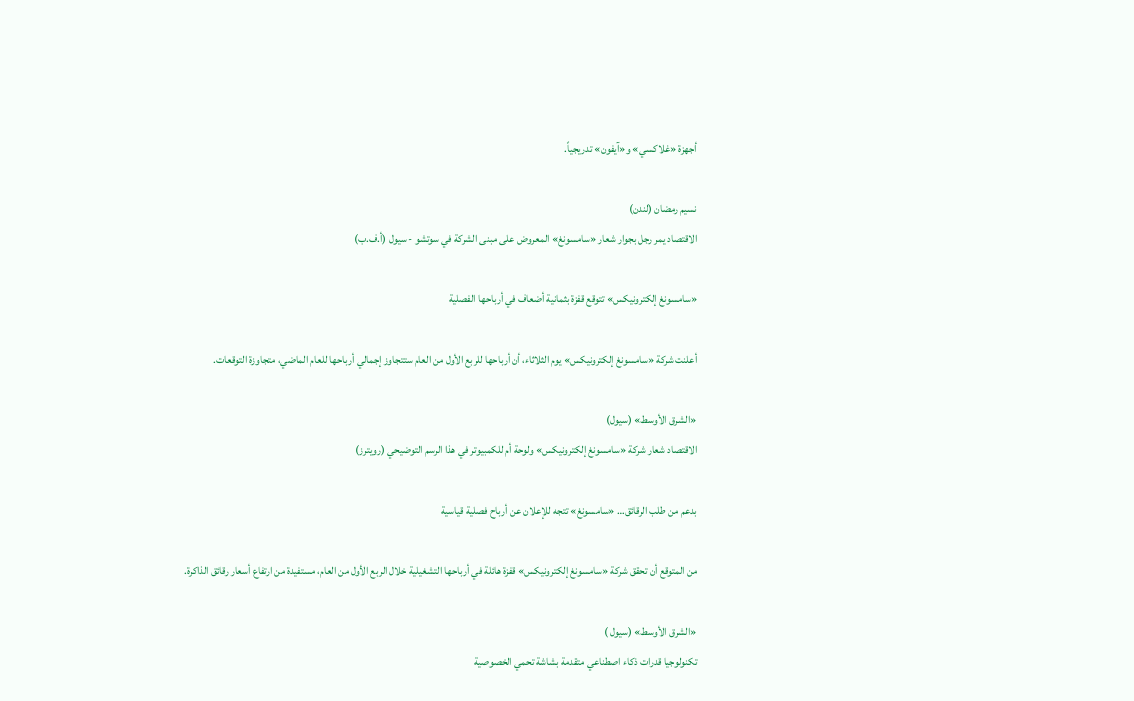أجهزة «غلاكسي» و«آيفون» تدريجياً.

نسيم رمضان (لندن)
الاقتصاد يمر رجل بجوار شعار «سامسونغ» المعروض على مبنى الشركة في سوتشو - سيول (أ.ف.ب)

«سامسونغ إلكترونيكس» تتوقع قفزة بثمانية أضعاف في أرباحها الفصلية

أعلنت شركة «سامسونغ إلكترونيكس» يوم الثلاثاء، أن أرباحها للربع الأول من العام ستتجاوز إجمالي أرباحها للعام الماضي، متجاوزة التوقعات.

«الشرق الأوسط» (سيول)
الاقتصاد شعار شركة «سامسونغ إلكترونيكس» ولوحة أم للكمبيوتر في هذا الرسم التوضيحي (رويترز)

بدعم من طلب الرقائق… «سامسونغ» تتجه للإعلان عن أرباح فصلية قياسية

من المتوقع أن تحقق شركة «سامسونغ إلكترونيكس» قفزة هائلة في أرباحها التشغيلية خلال الربع الأول من العام، مستفيدة من ارتفاع أسعار رقائق الذاكرة.

«الشرق الأوسط» (سيول )
تكنولوجيا قدرات ذكاء اصطناعي متقدمة بشاشة تحمي الخصوصية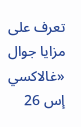تعرف على مزايا جوال «غالاكسي إس 26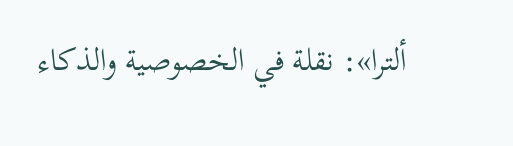ألترا»: نقلة في الخصوصية والذكاء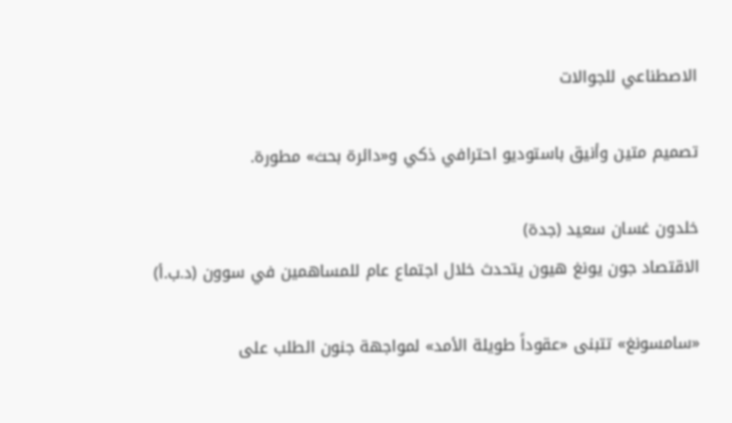الاصطناعي للجوالات

تصميم متين وأنيق باستوديو احترافي ذكي و«دائرة بحث» مطورة.

خلدون غسان سعيد (جدة)
الاقتصاد جون يونغ هيون يتحدث خلال اجتماع عام للمساهمين في سوون (د.ب.أ)

«سامسونغ» تتبنى «عقوداً طويلة الأمد» لمواجهة جنون الطلب على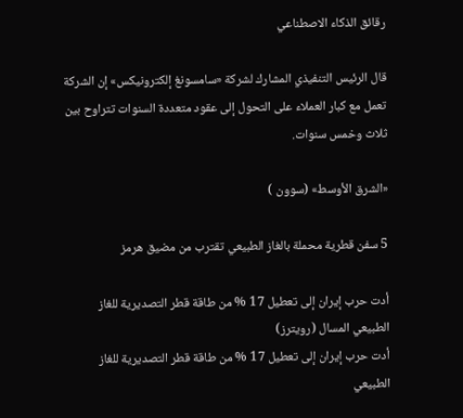رقائق الذكاء الاصطناعي

قال الرئيس التنفيذي المشارك لشركة «سامسونغ إلكترونيكس» إن الشركة تعمل مع كبار العملاء على التحول إلى عقود متعددة السنوات تتراوح بين ثلاث وخمس سنوات.

«الشرق الأوسط» (سوون )

5 سفن قطرية محملة بالغاز الطبيعي تقترب من مضيق هرمز

أدت حرب إيران إلى تعطيل 17 % من طاقة قطر التصديرية للغاز الطبيعي المسال (رويترز)
أدت حرب إيران إلى تعطيل 17 % من طاقة قطر التصديرية للغاز الطبيعي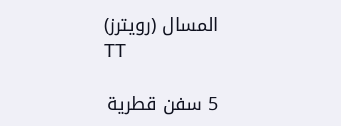المسال (رويترز)
TT

5 سفن قطرية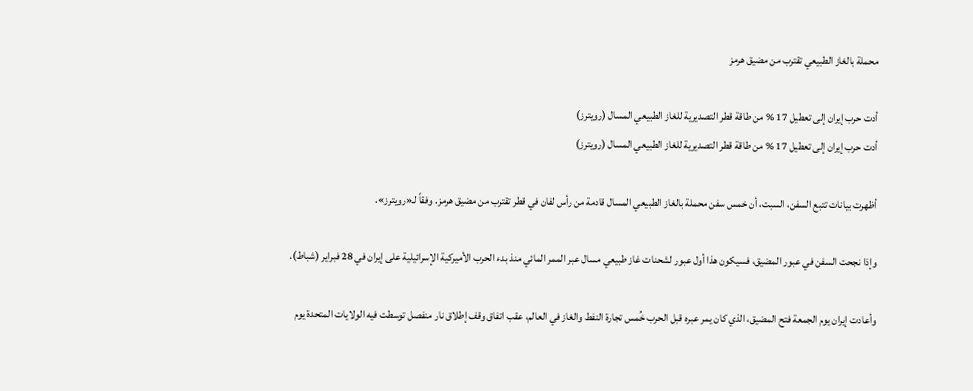محملة بالغاز الطبيعي تقترب من مضيق هرمز

أدت حرب إيران إلى تعطيل 17 % من طاقة قطر التصديرية للغاز الطبيعي المسال (رويترز)
أدت حرب إيران إلى تعطيل 17 % من طاقة قطر التصديرية للغاز الطبيعي المسال (رويترز)

أظهرت بيانات تتبع السفن، السبت، أن خمس سفن محملة بالغاز الطبيعي المسال قادمة من رأس لفان في قطر تقترب من مضيق هرمز. وفقاً لـ«رويترز».

وإذا نجحت السفن في عبور المضيق، فسيكون هذا أول عبور لشحنات غاز طبيعي مسال عبر الممر المائي منذ بدء الحرب الأميركية الإسرائيلية على إيران في 28 فبراير (شباط).

وأعادت إيران يوم الجمعة فتح المضيق، الذي كان يمر عبره قبل الحرب خُمس تجارة النفط والغاز في العالم، عقب اتفاق وقف إطلاق نار منفصل توسطت فيه الولايات المتحدة يوم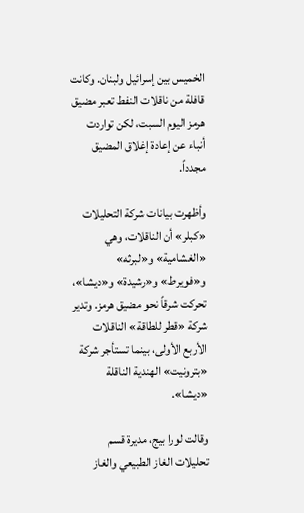الخميس بين إسرائيل ولبنان. وكانت قافلة من ناقلات النفط تعبر مضيق هرمز اليوم السبت، لكن تواردت أنباء عن إعادة إغلاق المضيق مجدداً.

وأظهرت بيانات شركة التحليلات «كبلر» أن الناقلات، وهي «الغشامية» و«لبرثه» و«فويرط» و«رشيدة» و«ديشا»، تحركت شرقاً نحو مضيق هرمز. وتدير شركة «قطر للطاقة» الناقلات الأربع الأولى، بينما تستأجر شركة «بترونيت» الهندية الناقلة «ديشا».

وقالت لورا بيج، مديرة قسم تحليلات الغاز الطبيعي والغاز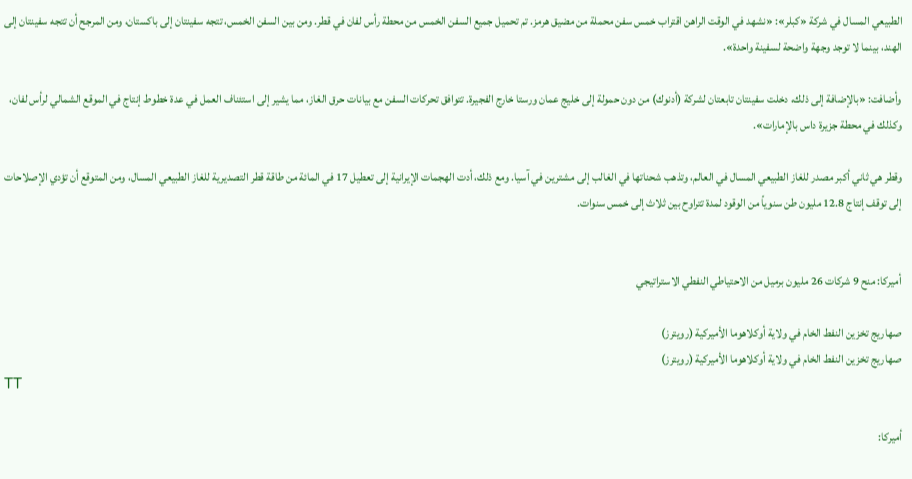الطبيعي المسال في شركة «كبلر»: «نشهد في الوقت الراهن اقتراب خمس سفن محملة من مضيق هرمز. تم تحميل جميع السفن الخمس من محطة رأس لفان في قطر. ومن بين السفن الخمس، تتجه سفينتان إلى باكستان، ومن المرجح أن تتجه سفينتان إلى الهند، بينما لا توجد وجهة واضحة لسفينة واحدة».

وأضافت: «بالإضافة إلى ذلك، دخلت سفينتان تابعتان لشركة (أدنوك) من دون حمولة إلى خليج عمان ورستا خارج الفجيرة. تتوافق تحركات السفن مع بيانات حرق الغاز، مما يشير إلى استئناف العمل في عدة خطوط إنتاج في الموقع الشمالي لرأس لفان، وكذلك في محطة جزيرة داس بالإمارات».

وقطر هي ثاني أكبر مصدر للغاز الطبيعي المسال في العالم، وتذهب شحناتها في الغالب إلى مشترين في آسيا. ومع ذلك، أدت الهجمات الإيرانية إلى تعطيل 17 في المائة من طاقة قطر التصديرية للغاز الطبيعي المسال، ومن المتوقع أن تؤدي الإصلاحات إلى توقف إنتاج 12.8 مليون طن سنوياً من الوقود لمدة تتراوح بين ثلاث إلى خمس سنوات.


أميركا: منح 9 شركات 26 مليون برميل من الاحتياطي النفطي الاستراتيجي

صهاريج تخزين النفط الخام في ولاية أوكلاهوما الأميركية (رويترز)
صهاريج تخزين النفط الخام في ولاية أوكلاهوما الأميركية (رويترز)
TT

أميركا: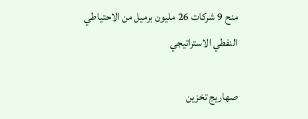منح 9 شركات 26 مليون برميل من الاحتياطي النفطي الاستراتيجي

صهاريج تخزين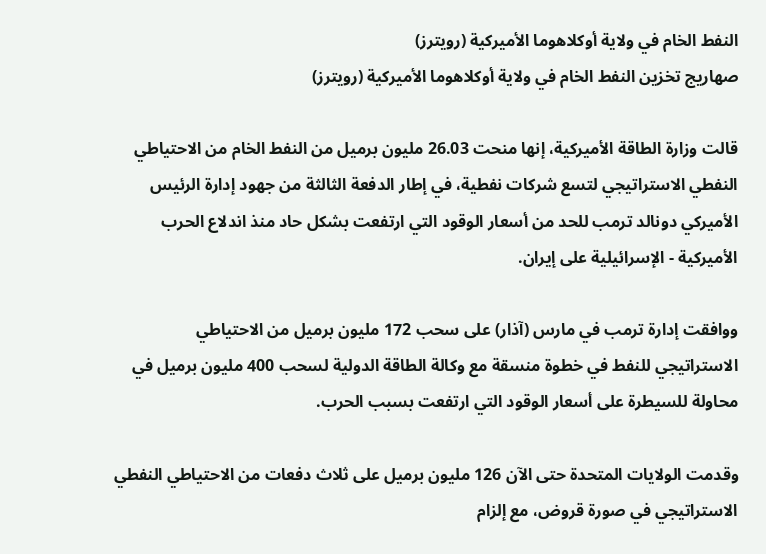النفط الخام في ولاية أوكلاهوما الأميركية (رويترز)
صهاريج تخزين النفط الخام في ولاية أوكلاهوما الأميركية (رويترز)

قالت وزارة الطاقة الأميركية، إنها منحت 26.03 مليون برميل من النفط الخام من الاحتياطي النفطي الاستراتيجي لتسع شركات نفطية، في إطار الدفعة الثالثة من جهود إدارة الرئيس الأميركي دونالد ترمب للحد من أسعار الوقود التي ارتفعت بشكل حاد منذ اندلاع الحرب الأميركية - الإسرائيلية على إيران.

ووافقت إدارة ترمب في مارس (آذار) على سحب 172 مليون برميل من الاحتياطي الاستراتيجي للنفط في خطوة منسقة مع وكالة الطاقة الدولية لسحب 400 مليون برميل في محاولة للسيطرة على أسعار الوقود التي ارتفعت بسبب الحرب.

وقدمت الولايات المتحدة حتى الآن 126 مليون برميل على ثلاث دفعات من الاحتياطي النفطي الاستراتيجي في صورة قروض، مع إلزام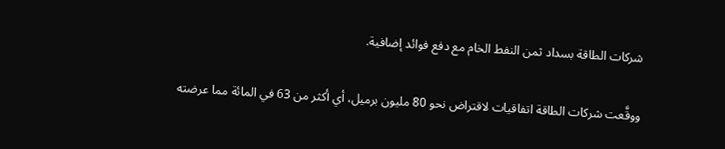شركات الطاقة بسداد ثمن النفط الخام مع دفع فوائد إضافية.

ووقَّعت شركات الطاقة اتفاقيات لاقتراض نحو 80 مليون برميل، أي أكثر من 63 في المائة مما عرضته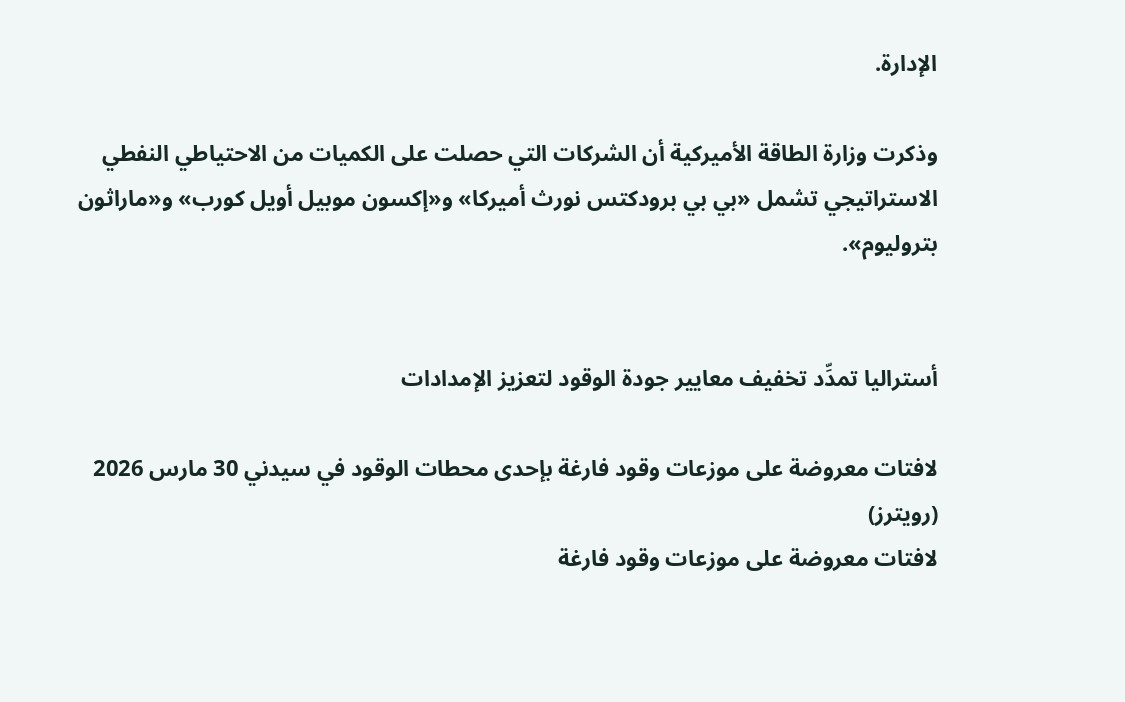الإدارة.

وذكرت وزارة الطاقة الأميركية أن الشركات التي حصلت على الكميات من الاحتياطي النفطي الاستراتيجي تشمل «بي بي برودكتس نورث أميركا» و«إكسون موبيل أويل كورب» و«ماراثون بتروليوم».


أستراليا تمدِّد تخفيف معايير جودة الوقود لتعزيز الإمدادات

لافتات معروضة على موزعات وقود فارغة بإحدى محطات الوقود في سيدني 30 مارس 2026 (رويترز)
لافتات معروضة على موزعات وقود فارغة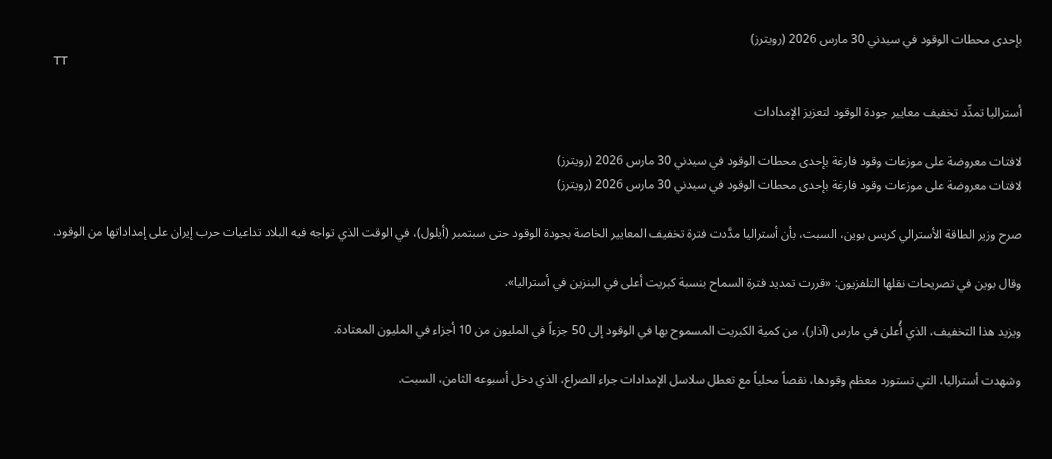بإحدى محطات الوقود في سيدني 30 مارس 2026 (رويترز)
TT

أستراليا تمدِّد تخفيف معايير جودة الوقود لتعزيز الإمدادات

لافتات معروضة على موزعات وقود فارغة بإحدى محطات الوقود في سيدني 30 مارس 2026 (رويترز)
لافتات معروضة على موزعات وقود فارغة بإحدى محطات الوقود في سيدني 30 مارس 2026 (رويترز)

صرح وزير الطاقة الأسترالي كريس بوين، السبت، بأن أستراليا مدَّدت فترة تخفيف المعايير الخاصة بجودة الوقود حتى سبتمبر (أيلول)، في الوقت الذي تواجه فيه البلاد تداعيات حرب إيران على إمداداتها من الوقود.

وقال بوين في تصريحات نقلها التلفزيون: «قررت تمديد فترة السماح بنسبة كبريت أعلى في البنزين في أستراليا».

ويزيد هذا التخفيف، الذي أُعلن في مارس (آذار)، من كمية الكبريت المسموح بها في الوقود إلى 50 جزءاً في المليون من 10 أجزاء في المليون المعتادة.

وشهدت أستراليا، التي تستورد معظم وقودها، نقصاً محلياً مع تعطل سلاسل الإمدادات جراء الصراع، الذي دخل أسبوعه الثامن، السبت.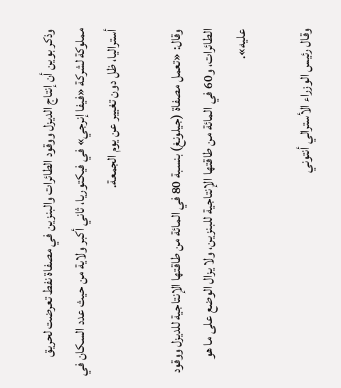وذكر بوين أن إنتاج الديزل ووقود الطائرات والبنزين في مصفاة نفط تعرضت لحريق مملوكة لشركة «فيفا إنرجي» في فيكتوريا، ثاني أكبر ولاية من حيث عدد السكان في أستراليا، ظل دون تغيير عن يوم الجمعة.

وقال: «تعمل مصفاة (جيلونغ) بنسبة 80 في المائة من طاقتها الإنتاجية للديزل ووقود الطائرات، و60 في المائة من طاقتها الإنتاجية للبنزين، ولا يزال الوضع على ما هو عليه».

وقال رئيس الوزراء الأسترالي أنتوني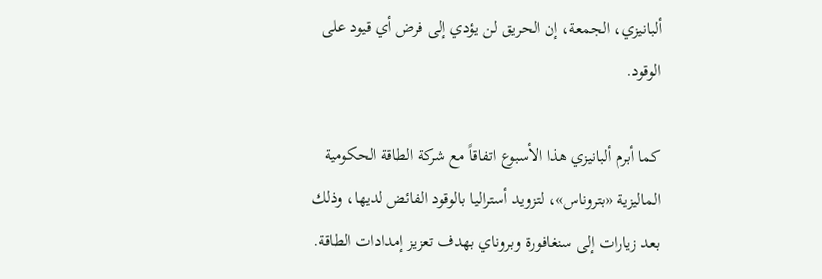ألبانيزي، الجمعة، إن الحريق لن يؤدي إلى فرض أي قيود على الوقود.

كما أبرم ألبانيزي هذا الأسبوع اتفاقاً مع شركة الطاقة الحكومية الماليزية «بتروناس»، لتزويد أستراليا بالوقود الفائض لديها، وذلك بعد زيارات إلى سنغافورة وبروناي بهدف تعزيز إمدادات الطاقة.